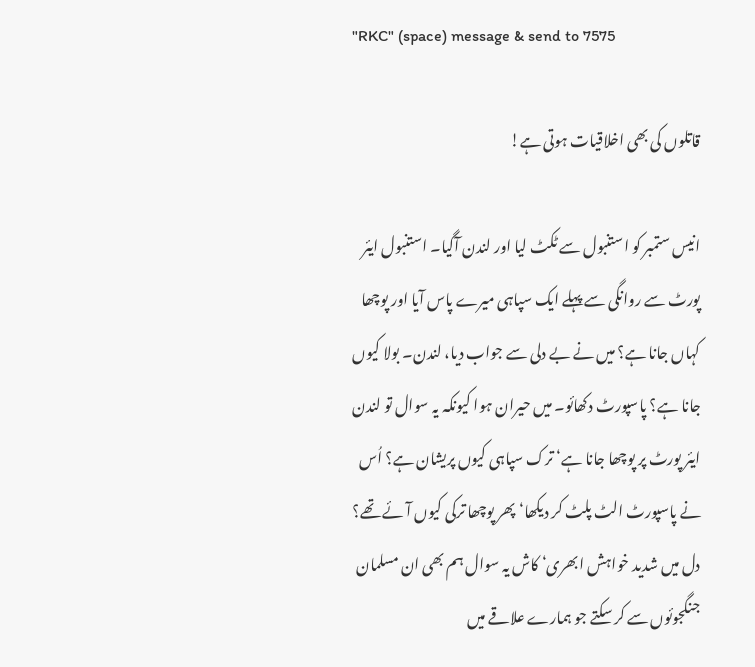"RKC" (space) message & send to 7575

قاتلوں کی بھی اخلاقیات ہوتی ہے!

انیس ستمبر کو استنبول سے ٹکٹ لیا اور لندن آگیا۔ استنبول ایئر پورٹ سے روانگی سے پہلے ایک سپاہی میرے پاس آیا اور پوچھا کہاں جانا ہے؟ میں نے بے دلی سے جواب دیا، لندن۔ بولا کیوں جانا ہے؟ پاسپورٹ دکھائو۔ میں حیران ہوا کیونکہ یہ سوال تو لندن ایئر پورٹ پر پوچھا جانا ہے‘ ترک سپاہی کیوں پریشان ہے؟ اُس نے پاسپورٹ الٹ پلٹ کر دیکھا‘ پھر پوچھا ترکی کیوں آئے تھے؟ دل میں شدید خواہش ابھری‘ کاش یہ سوال ہم بھی ان مسلمان جنگجوئوں سے کر سکتے جو ہمارے علاقے میں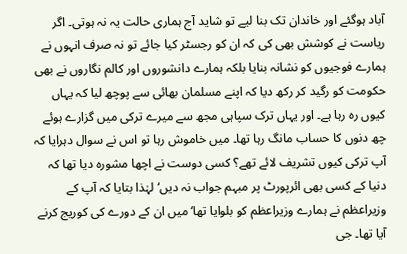آباد ہوگئے اور خاندان تک بنا لیے تو شاید آج ہماری حالت یہ نہ ہوتی۔ اگر ریاست نے کوشش بھی کی کہ ان کو رجسٹر کیا جائے تو نہ صرف انہوں نے ہمارے فوجیوں کو نشانہ بنایا بلکہ ہمارے دانشوروں اور کالم نگاروں نے بھی حکومت کو رگید کر رکھ دیا کہ اپنے مسلمان بھائی سے پوچھ لیا کہ یہاں کیوں رہ رہا ہے۔ اور یہاں ترک سپاہی مجھ سے میرے ترکی میں گزارے ہوئے چھ دنوں کا حساب مانگ رہا تھا۔ میں خاموش رہا تو اس نے سوال دہرایا کہ آپ ترکی کیوں تشریف لائے تھے؟ کسی دوست نے اچھا مشورہ دیا تھا کہ دنیا کے کسی بھی ائرپورٹ پر مبہم جواب نہ دیں‘ لہٰذا بتایا کہ آپ کے وزیراعظم نے ہمارے وزیراعظم کو بلوایا تھا‘ میں ان کے دورے کی کوریج کرنے آیا تھا۔ جی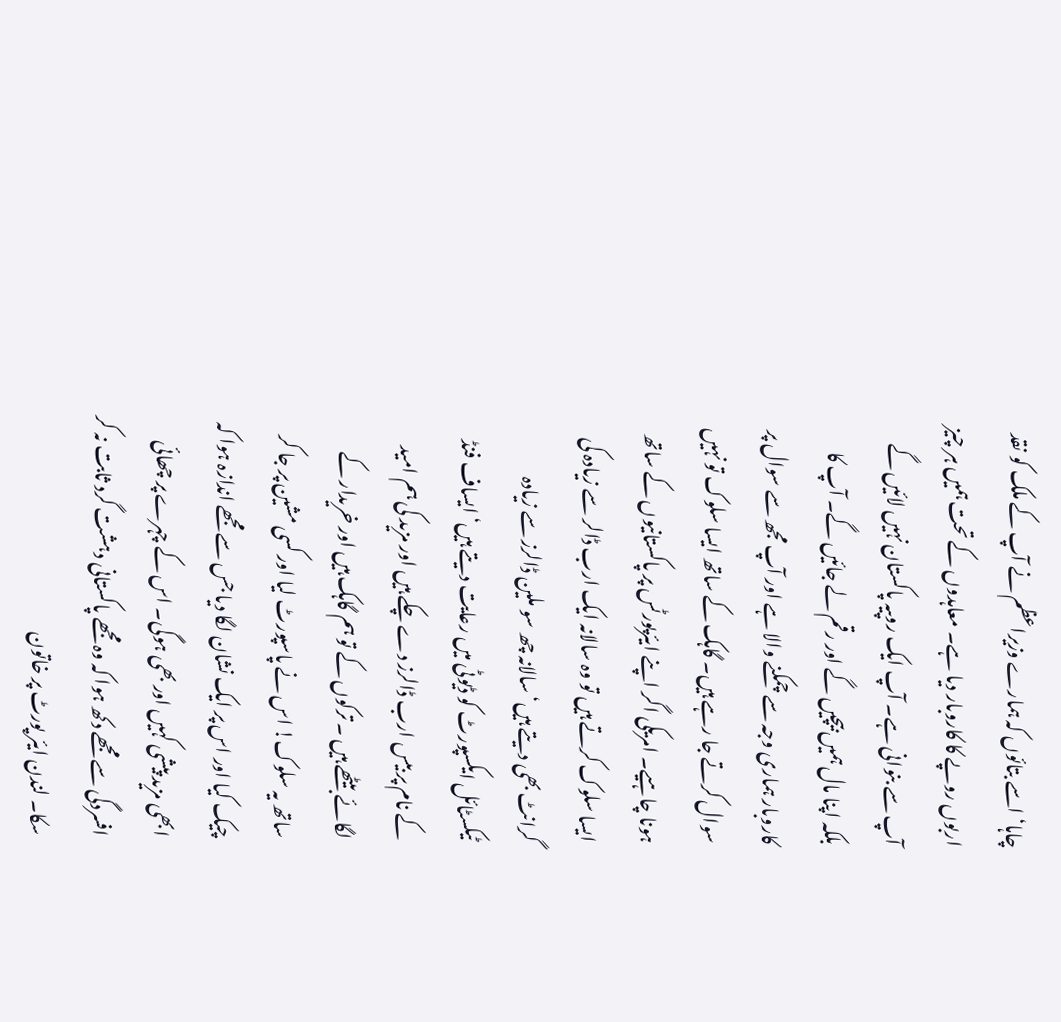چاہا‘ اسے بتائوں کہ ہمارے وزیراعظم نے آپ کے ملک کو نقد اربوں روپے کا کاروبار دیا ہے۔ معاہدوں کے تحت ہمیں ہر چیز آپ سے بنوانی ہے۔ آپ ایک روپیہ پاکستان نہیں لائیں گے بلکہ اپنا مال ہمیں بیچیں گے اور رقم لے جائیں گے۔ آپ کا کاروبار ہماری وجہ سے چمکنے والا ہے اور آپ مجھ سے سوال پر سوال کرتے جا رہے ہیں۔ گاہک کے ساتھ ایسا سلوک تو نہیں ہونا چاہیے۔ امریکی اگر اپنے ایئرپورٹس پر پاکستانیوں کے ساتھ ایسا سلوک کرتے ہیں تو وہ سالانہ ایک ارب ڈالر سے زیادہ کی گرانٹ بھی دیتے ہیں‘ سالانہ چھ سو ملین ڈالرز سے زیادہ ٹیکسٹائل ایکسپورٹ کو ڈیوٹی میں رعایت دیتے ہیں‘ ایساف فنڈ کے نام پر بیس ارب ڈالرز دے چکے ہیں اور مزید کی ہم امید لگائے بیٹھے ہیں ۔ ترکوں کے تو ہم گاہک ہیں اور خریدار کے ساتھ یہ سلوک! اس نے پاسپورٹ لیا اور کسی مشین پر جا کر چیک کیا اور اس پر ایک نشان لگا دیا جس سے مجھے اندازہ ہوا کہ ابھی مزید پیشی کہیں اور بھی ہوگی۔ اس کے چہرے پر چھائی افسردگی سے مجھے دکھ ہوا کہ وہ مجھے پاکستانی دہشت گرد ثابت نہ کر سکا۔ لندن ایئر پورٹ پر خاتون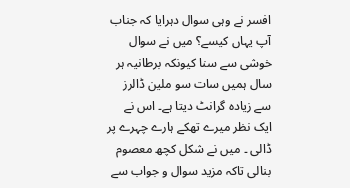افسر نے وہی سوال دہرایا کہ جناب آپ یہاں کیسے؟ میں نے سوال خوشی سے سنا کیونکہ برطانیہ ہر سال ہمیں سات سو ملین ڈالرز سے زیادہ گرانٹ دیتا ہے۔ اس نے ایک نظر میرے تھکے ہارے چہرے پر ڈالی ۔ میں نے شکل کچھ معصوم بنالی تاکہ مزید سوال و جواب سے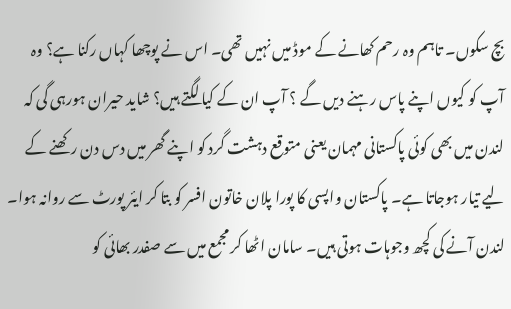بچ سکوں۔ تاہم وہ رحم کھانے کے موڈ میں نہیں تھی۔ اس نے پوچھا کہاں رکنا ہے؟ وہ آپ کو کیوں اپنے پاس رہنے دیں گے ؟ آپ ان کے کیا لگتے ہیں؟ شاید حیران ہورہی گی کہ لندن میں بھی کوئی پاکستانی مہمان یعنی متوقع دہشت گرد کو اپنے گھر میں دس دن رکھنے کے لیے تیار ہوجاتا ہے۔ پاکستان واپسی کا پورا پلان خاتون افسر کو بتا کر ایئر پورٹ سے روانہ ہوا۔ لندن آنے کی کچھ وجوہات ہوتی ہیں۔ سامان اٹھا کر مجمع میں سے صفدر بھائی کو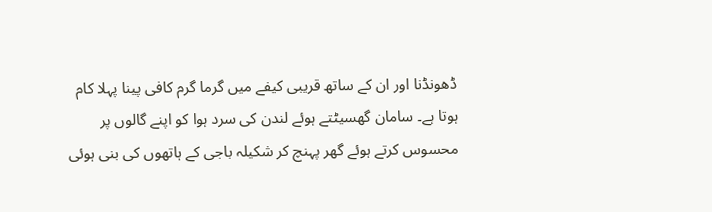ڈھونڈنا اور ان کے ساتھ قریبی کیفے میں گرما گرم کافی پینا پہلا کام ہوتا ہے۔ سامان گھسیٹتے ہوئے لندن کی سرد ہوا کو اپنے گالوں پر محسوس کرتے ہوئے گھر پہنچ کر شکیلہ باجی کے ہاتھوں کی بنی ہوئی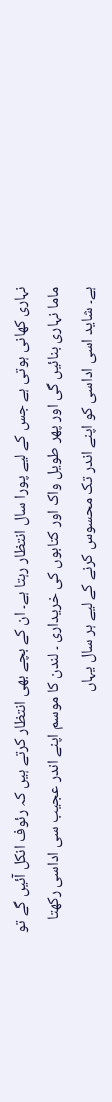نہاری کھانی ہوتی ہے جس کے لیے پورا سال انتظار رہتا ہے۔ ان کے بچے بھی انتظار کرتے ہیں کہ رئوف انکل آئیں گے تو ماما نہاری بنائیں گی اور پھر طویل واک اور کتابوں کی خریداری ۔ لندن کا موسم اپنے اندر عجیب سی اداسی رکھتا ہے۔ شاید اسی اداسی کو اپنے اندر تک محسوس کرنے کے لیے ہر سال یہاں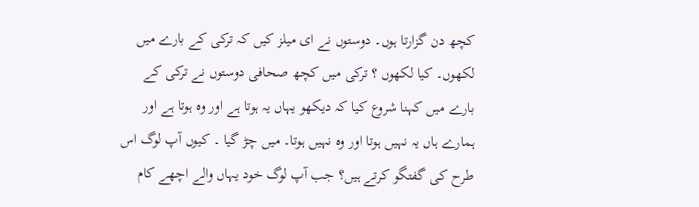کچھ دن گزارتا ہوں۔ دوستوں نے ای میلز کیں کہ ترکی کے بارے میں لکھوں۔ کیا لکھوں ؟ ترکی میں کچھ صحافی دوستوں نے ترکی کے بارے میں کہنا شروع کیا کہ دیکھو یہاں یہ ہوتا ہے اور وہ ہوتا ہے اور ہمارے ہاں یہ نہیں ہوتا اور وہ نہیں ہوتا۔ میں چڑ گیا ۔ کیوں آپ لوگ اس طرح کی گفتگو کرتے ہیں؟ جب آپ لوگ خود یہاں والے اچھے کام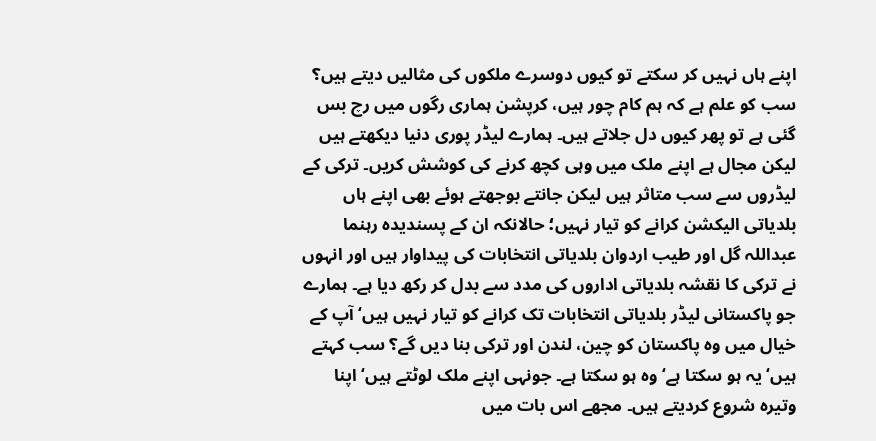اپنے ہاں نہیں کر سکتے تو کیوں دوسرے ملکوں کی مثالیں دیتے ہیں؟ سب کو علم ہے کہ ہم کام چور ہیں، کرپشن ہماری رگوں میں رچ بس گئی ہے تو پھر کیوں دل جلاتے ہیں۔ ہمارے لیڈر پوری دنیا دیکھتے ہیں لیکن مجال ہے اپنے ملک میں وہی کچھ کرنے کی کوشش کریں۔ ترکی کے لیڈروں سے سب متاثر ہیں لیکن جانتے بوجھتے ہوئے بھی اپنے ہاں بلدیاتی الیکشن کرانے کو تیار نہیں؛ حالانکہ ان کے پسندیدہ رہنما عبداللہ گل اور طیب اردوان بلدیاتی انتخابات کی پیداوار ہیں اور انہوں نے ترکی کا نقشہ بلدیاتی اداروں کی مدد سے بدل کر رکھ دیا ہے۔ ہمارے جو پاکستانی لیڈر بلدیاتی انتخابات تک کرانے کو تیار نہیں ہیں‘ آپ کے خیال میں وہ پاکستان کو چین، لندن اور ترکی بنا دیں گے؟ سب کہتے ہیں‘ یہ ہو سکتا ہے‘ وہ ہو سکتا ہے۔ جونہی اپنے ملک لوٹتے ہیں‘ اپنا وتیرہ شروع کردیتے ہیں۔ مجھے اس بات میں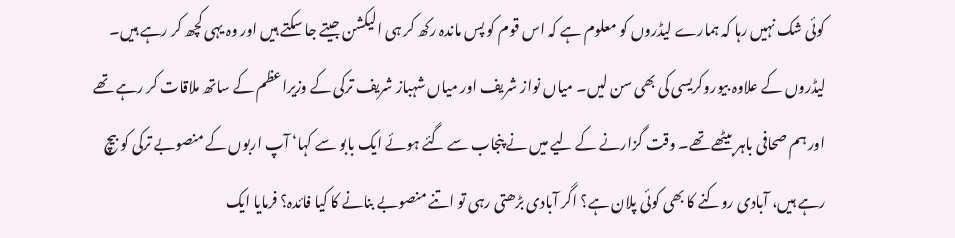کوئی شک نہیں رہا کہ ہمارے لیڈروں کو معلوم ہے کہ اس قوم کو پس ماندہ رکھ کر ہی الیکشن جیتے جا سکتے ہیں اور وہ یہی کچھ کر رہے ہیں۔ لیڈروں کے علاوہ بیوروکریسی کی بھی سن لیں۔ میاں نواز شریف اور میاں شہباز شریف ترکی کے وزیراعظم کے ساتھ ملاقات کر رہے تھے اور ہم صحافی باہر بیٹھے تھے۔ وقت گزارنے کے لیے میں نے پنجاب سے گئے ہوئے ایک بابو سے کہا‘ آپ اربوں کے منصوبے ترکی کو بیچ رہے ہیں، آبادی روکنے کا بھی کوئی پلان ہے؟ اگر آبادی بڑھتی رہی تو اتنے منصوبے بنانے کا کیا فائدہ؟ فرمایا ایک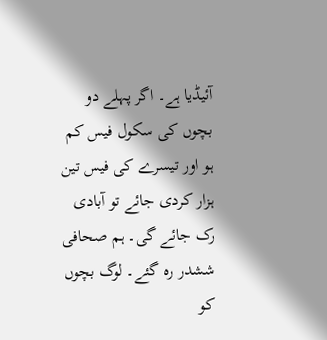آئیڈیا ہے۔ اگر پہلے دو بچوں کی سکول فیس کم ہو اور تیسرے کی فیس تین ہزار کردی جائے تو آبادی رک جائے گی۔ ہم صحافی ششدر رہ گئے۔ لوگ بچوں کو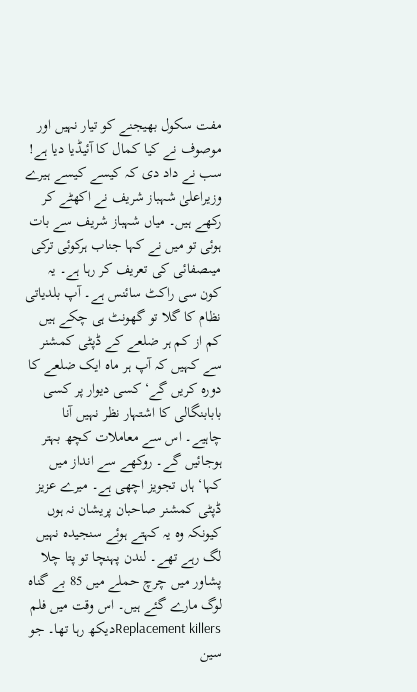مفت سکول بھیجنے کو تیار نہیں اور موصوف نے کیا کمال کا آئیڈیا دیا ہے! سب نے داد دی کہ کیسے کیسے ہیرے وزیراعلیٰ شہباز شریف نے اکھٹے کر رکھے ہیں۔ میاں شہباز شریف سے بات ہوئی تو میں نے کہا جناب ہرکوئی ترکی میںصفائی کی تعریف کر رہا ہے۔ یہ کون سی راکٹ سائنس ہے۔ آپ بلدیاتی نظام کا گلا تو گھونٹ ہی چکے ہیں کم از کم ہر ضلعے کے ڈپٹی کمشنر سے کہیں کہ آپ ہر ماہ ایک ضلعے کا دورہ کریں گے‘ کسی دیوار پر کسی بابابنگالی کا اشتہار نظر نہیں آنا چاہیے۔ اس سے معاملات کچھ بہتر ہوجائیں گے۔ روکھے سے انداز میں کہا‘ ہاں تجویز اچھی ہے۔ میرے عزیز ڈپٹی کمشنر صاحبان پریشان نہ ہوں کیونکہ وہ یہ کہتے ہوئے سنجیدہ نہیں لگ رہے تھے۔ لندن پہنچا تو پتا چلا پشاور میں چرچ حملے میں 85 بے گناہ لوگ مارے گئے ہیں۔ اس وقت میں فلم Replacement killersدیکھ رہا تھا۔ جو سین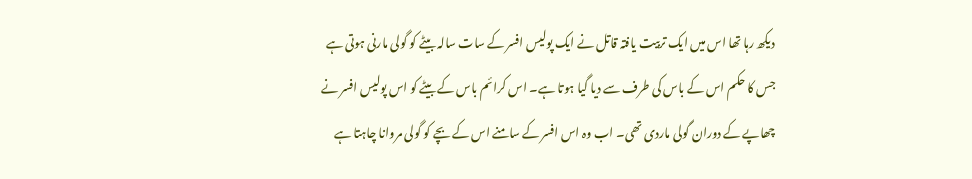دیکھ رہا تھا اس میں ایک تربیت یافتہ قاتل نے ایک پولیس افسر کے سات سالہ بیٹے کو گولی مارنی ہوتی ہے جس کا حکم اس کے باس کی طرف سے دیا گیا ہوتا ہے۔ اس کرائم باس کے بیٹے کو اس پولیس افسر نے چھاپے کے دوران گولی ماردی تھی۔ اب وہ اس افسر کے سامنے اس کے بچے کو گولی مروانا چاہتا ہے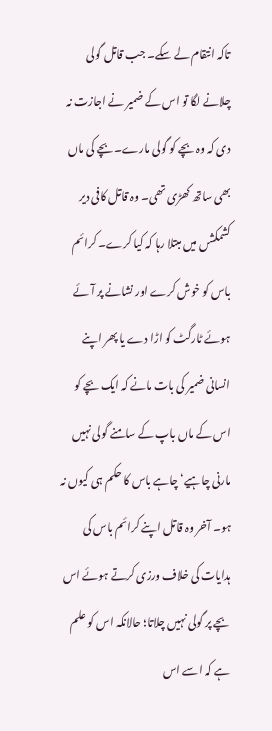تاکہ انتقام لے سکے۔ جب قاتل گولی چلانے لگا تو اس کے ضمیر نے اجازت نہ دی کہ وہ بچے کو گولی مارے۔ بچے کی ماں بھی ساتھ کھڑی تھی۔ وہ قاتل کافی دیر کشمکشں میں مبتلا رہا کہ کیا کرے۔ کرائم باس کو خوش کرے اور نشانے پر آئے ہوئے ٹارگٹ کو اڑا دے یا پھر اپنے انسانی ضمیر کی بات مانے کہ ایک بچے کو اس کے ماں باپ کے سامنے گولی نہیں مارنی چاہیے‘ چاہے باس کا حکم ہی کیوں نہ ہو۔ آخر وہ قاتل اپنے کرائم باس کی ہدایات کی خلاف ورزی کرتے ہوئے اس بچے پر گولی نہیں چلاتا؛ حالانکہ اس کو علم ہے کہ اسے اس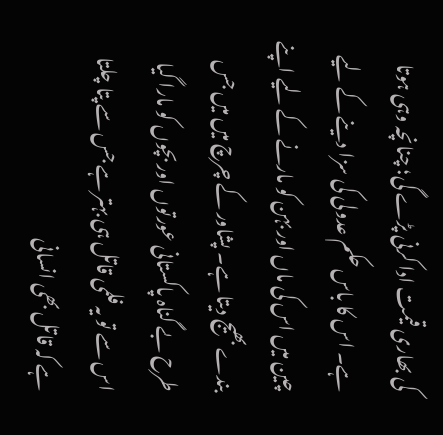کی بھاری قیمت ادا کرنی پڑے گی؛ چنانچہ وہی ہوتا ہے۔ اس کا باس حکم عدولی کی سزا دینے کے لیے چین میں اس کی ماں اور بہن کو مارنے کے لیے اپنے بندے بھیج دیتا ہے۔ پشاور کے چرچ میں میں جس طرح بے گناہ پاکستانی عورتوں اور بچوں کو مارا گیا اس سے تو یہ فلمی قاتل ہی بہتر ہے جس سے پتا چلتا ہے کہ قاتل بھی انسانی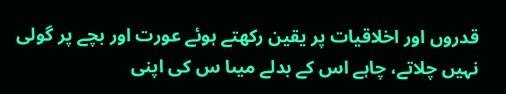قدروں اور اخلاقیات پر یقین رکھتے ہوئے عورت اور بچے پر گولی نہیں چلاتے، چاہے اس کے بدلے میںا س کی اپنی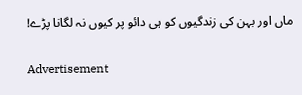ماں اور بہن کی زندگیوں کو ہی دائو پر کیوں نہ لگانا پڑے!

Advertisement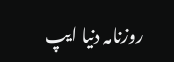روزنامہ دنیا ایپ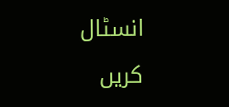انسٹال کریں